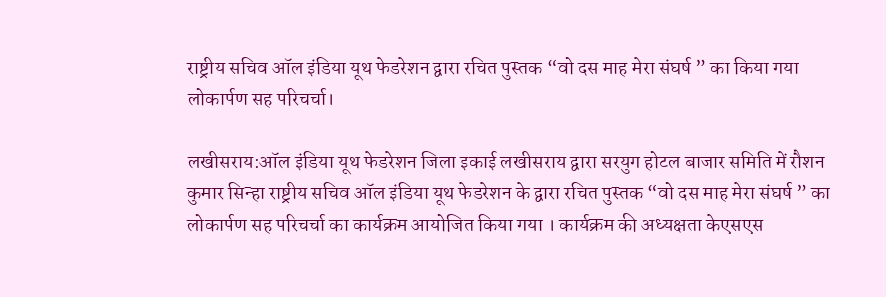राष्ट्रीय सचिव ऑल इंडिया यूथ फेडरेशन द्वारा रचित पुस्तक “वो दस माह मेरा संघर्ष ” का किया गया लोकार्पण सह परिचर्चा।

लखीसराय:ऑल इंडिया यूथ फेडरेशन जिला इकाई लखीसराय द्वारा सरयुग होटल बाजार समिति में रौशन कुमार सिन्हा राष्ट्रीय सचिव ऑल इंडिया यूथ फेडरेशन के द्वारा रचित पुस्तक “वो दस माह मेरा संघर्ष ” का लोकार्पण सह परिचर्चा का कार्यक्रम आयोजित किया गया । कार्यक्रम की अध्यक्षता केएसएस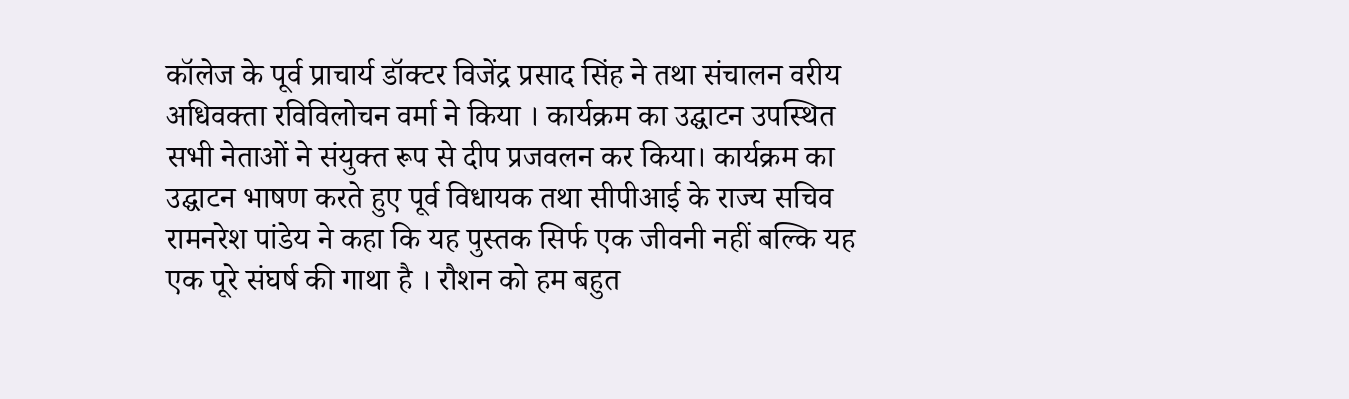कॉलेज के पूर्व प्राचार्य डॉक्टर विजेंद्र प्रसाद सिंह ने तथा संचालन वरीय अधिवक्ता रविविलोचन वर्मा ने किया । कार्यक्रम का उद्घाटन उपस्थित सभी नेताओं ने संयुक्त रूप से दीप प्रजवलन कर किया। कार्यक्रम का उद्घाटन भाषण करते हुए पूर्व विधायक तथा सीपीआई के राज्य सचिव रामनरेश पांडेय ने कहा कि यह पुस्तक सिर्फ एक जीवनी नहीं बल्कि यह एक पूरे संघर्ष की गाथा है । रौशन को हम बहुत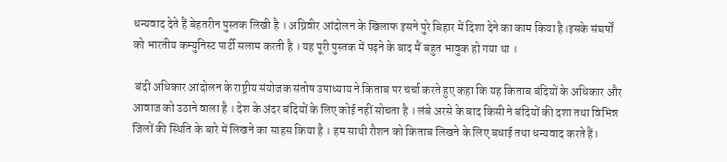धन्यवाद देते हैं बेहतरीन पुस्तक लिखी है । अग्निवीर आंदोलन के खिलाफ इसने पुरे बिहार में दिशा देने का काम किया है।इसके संघर्षों को भारतीय कम्युनिस्ट पार्टी सलाम करती है । यह पूरी पुस्तक में पढ़ने के बाद मैं बहुत भावुक हो गया था ।

 बंदी अधिकार आंदोलन के राष्ट्रीय संयोजक संतोष उपाध्याय ने किताब पर चर्चा करते हुए कहा कि यह किताब बंदियों के अधिकार और आवाज को उठाने वाला है । देश के अंदर बंदियों के लिए कोई नहीं सोचता है । लंबे अरसे के बाद किसी ने बंदियों की दशा तथा विभिन्न जिलों की स्थिति के बारे में लिखने का साहस किया है । हम साथी रौशन को किताब लिखने के लिए बधाई तथा धन्यवाद करते हैं।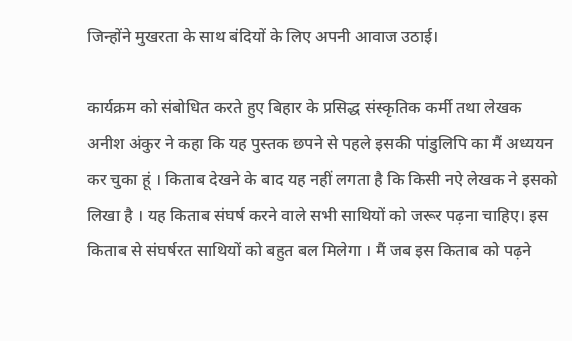जिन्होंने मुखरता के साथ बंदियों के लिए अपनी आवाज उठाई।

कार्यक्रम को संबोधित करते हुए बिहार के प्रसिद्ध संस्कृतिक कर्मी तथा लेखक अनीश अंकुर ने कहा कि यह पुस्तक छपने से पहले इसकी पांडुलिपि का मैं अध्ययन कर चुका हूं । किताब देखने के बाद यह नहीं लगता है कि किसी नऐ लेखक ने इसको लिखा है । यह किताब संघर्ष करने वाले सभी साथियों को जरूर पढ़ना चाहिए। इस किताब से संघर्षरत साथियों को बहुत बल मिलेगा । मैं जब इस किताब को पढ़ने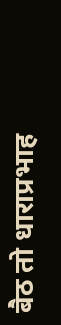बैठ तो धाराप्रभाह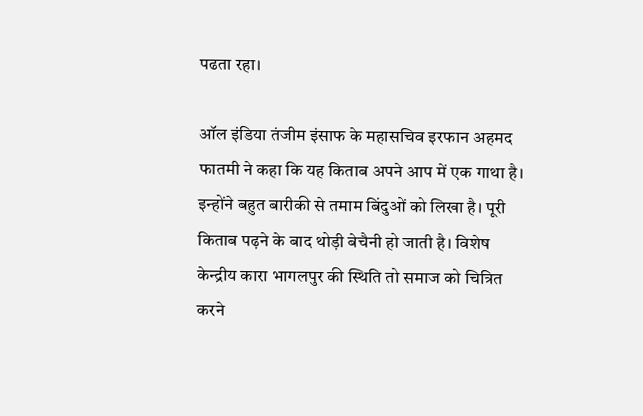पढता रहा।

ऑल इंडिया तंजीम इंसाफ के महासचिव इरफान अहमद फातमी ने कहा कि यह किताब अपने आप में एक गाथा है। इन्होंने बहुत बारीकी से तमाम बिंदुओं को लिखा है। पूरी किताब पढ़ने के बाद थोड़ी बेचैनी हो जाती है। विशेष केन्द्रीय कारा भागलपुर की स्थिति तो समाज को चित्रित करने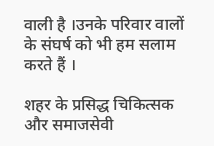वाली है ।उनके परिवार वालों के संघर्ष को भी हम सलाम करते हैं ।

शहर के प्रसिद्ध चिकित्सक और समाजसेवी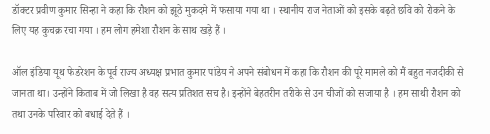डॉक्टर प्रवीण कुमार सिन्हा ने कहा कि रौशन को झूठे मुकदमे में फसाया गया था । स्थानीय राज नेताओं को इसके बढ़ते छवि को रोकने के लिए यह कुचक्र रचा गया । हम लोग हमेशा रौशन के साथ खड़े हैं ।

ऑल इंडिया यूथ फेडरेशन के पूर्व राज्य अध्यक्ष प्रभात कुमार पांडेय ने अपने संबोधन में कहा कि रौशन की पूरे मामले को मैं बहुत नजदीकी से जानता था। उन्होंने किताब में जो लिखा है वह सत्य प्रतिशत सच है। इन्होंने बेहतरीन तरीके से उन चीजों को सजाया है । हम साथी रौशन को तथा उनके परिवार को बधाई देते हैं ।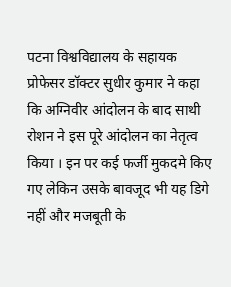पटना विश्वविद्यालय के सहायक प्रोफेसर डॉक्टर सुधीर कुमार ने कहा कि अग्निवीर आंदोलन के बाद साथी रोशन ने इस पूरे आंदोलन का नेतृत्व किया । इन पर कई फर्जी मुकदमे किए गए लेकिन उसके बावजूद भी यह डिगे नहीं और मजबूती के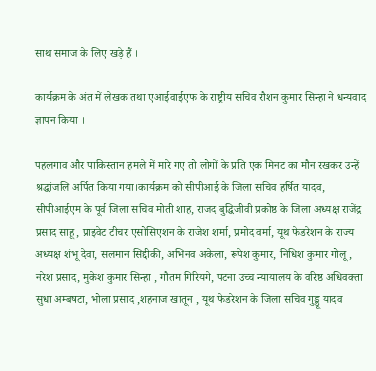साथ समाज के लिए खड़े हैं ।

कार्यक्रम के अंत में लेखक तथा एआईवाईएफ के राष्ट्रीय सचिव रौशन कुमार सिन्हा ने धन्यवाद ज्ञापन किया ।

पहलगाव और पाकिस्तान हमले में मारे गए तो लोगों के प्रति एक मिनट का मौन रखकर उन्हें श्रद्धांजलि अर्पित किया गया।कार्यक्रम को सीपीआई के जिला सचिव हर्षित यादव, सीपीआईएम के पूर्व जिला सचिव मोती शाह, राजद बुद्धिजीवी प्रकोष्ठ के जिला अध्यक्ष राजेंद्र प्रसाद साहू, प्राइवेट टीचर एसोसिएशन के राजेश शर्मा, प्रमोद वर्मा, यूथ फेडरेशन के राज्य अध्यक्ष शंभू देवा, सलमान सिद्दीकी, अभिनव अकेला, रूपेश कुमार, निधिश कुमार गोलू, नरेश प्रसाद, मुकेश कुमार सिन्हा , गौतम गिरियगे, पटना उच्च न्यायालय के वरिष्ठ अधिवक्ता सुधा अम्बषटा, भोला प्रसाद ,शहनाज खातून , यूथ फेडरेशन के जिला सचिव गुड्डू यादव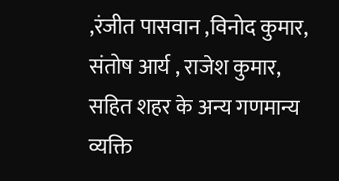,रंजीत पासवान ,विनोद कुमार, संतोष आर्य , राजेश कुमार, सहित शहर के अन्य गणमान्य व्यक्ति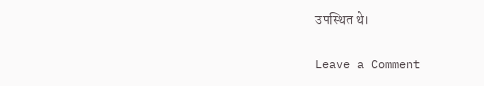उपस्थित थे।

Leave a Comment